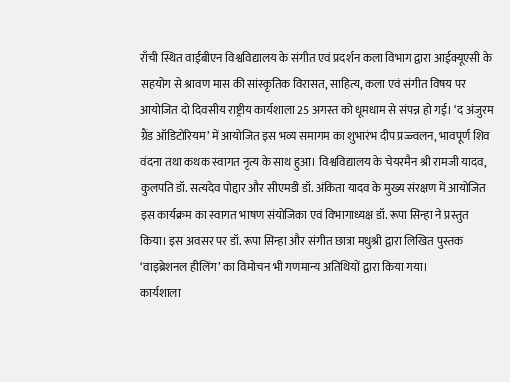राँची स्थित वाईबीएन विश्वविद्यालय के संगीत एवं प्रदर्शन कला विभाग द्वारा आईक्यूएसी के सहयोग से श्रावण मास की सांस्कृतिक विरासत, साहित्य, कला एवं संगीत विषय पर आयोजित दो दिवसीय राष्ट्रीय कार्यशाला 25 अगस्त को धूमधाम से संपन्न हो गई। ‘द अंजुरम ग्रैंड ऑडिटोरियम’ में आयोजित इस भव्य समागम का शुभारंभ दीप प्रज्ज्वलन, भावपूर्ण शिव वंदना तथा कथक स्वागत नृत्य के साथ हुआ। विश्वविद्यालय के चेयरमैन श्री रामजी यादव, कुलपति डॉ. सत्यदेव पोद्दार और सीएमडी डॉ. अंकिता यादव के मुख्य संरक्षण में आयोजित इस कार्यक्रम का स्वागत भाषण संयोजिका एवं विभागाध्यक्ष डॉ. रूपा सिन्हा ने प्रस्तुत किया। इस अवसर पर डॉ. रूपा सिन्हा और संगीत छात्रा मधुश्री द्वारा लिखित पुस्तक ‘वाइब्रेशनल हीलिंग’ का विमोचन भी गणमान्य अतिथियों द्वारा किया गया।
कार्यशाला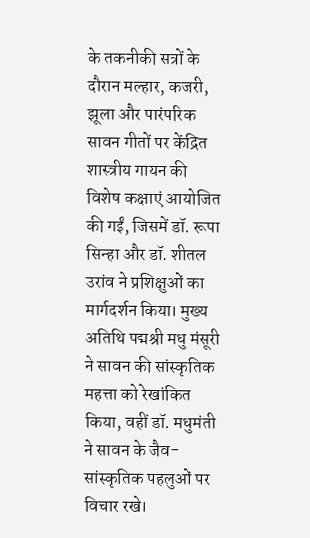के तकनीकी सत्रों के दौरान मल्हार, कजरी, झूला और पारंपरिक सावन गीतों पर केंद्रित शास्त्रीय गायन की विशेष कक्षाएं आयोजित की गईं, जिसमें डॉ. रूपा सिन्हा और डॉ. शीतल उरांव ने प्रशिक्षुओं का मार्गदर्शन किया। मुख्य अतिथि पद्मश्री मधु मंसूरी ने सावन की सांस्कृतिक महत्ता को रेखांकित किया, वहीं डॉ. मधुमंती ने सावन के जैव-सांस्कृतिक पहलुओं पर विचार रखे।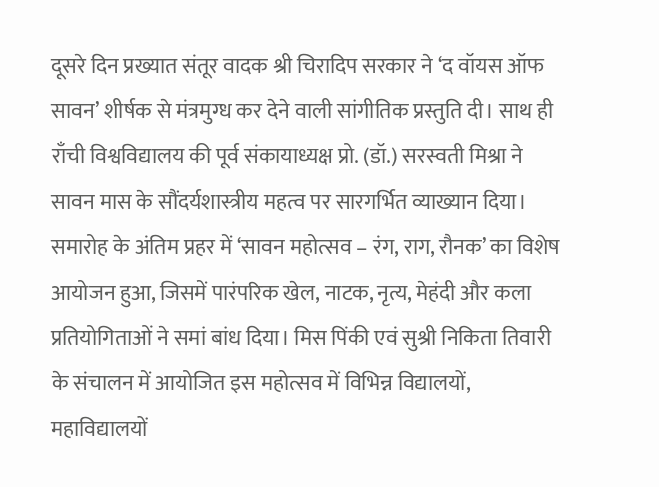दूसरे दिन प्रख्यात संतूर वादक श्री चिरादिप सरकार ने ‘द वॉयस ऑफ सावन’ शीर्षक से मंत्रमुग्ध कर देने वाली सांगीतिक प्रस्तुति दी। साथ ही राँची विश्वविद्यालय की पूर्व संकायाध्यक्ष प्रो. (डॉ.) सरस्वती मिश्रा ने सावन मास के सौंदर्यशास्त्रीय महत्व पर सारगर्भित व्याख्यान दिया।
समारोह के अंतिम प्रहर में ‘सावन महोत्सव – रंग, राग, रौनक’ का विशेष आयोजन हुआ, जिसमें पारंपरिक खेल, नाटक, नृत्य, मेहंदी और कला प्रतियोगिताओं ने समां बांध दिया। मिस पिंकी एवं सुश्री निकिता तिवारी के संचालन में आयोजित इस महोत्सव में विभिन्न विद्यालयों, महाविद्यालयों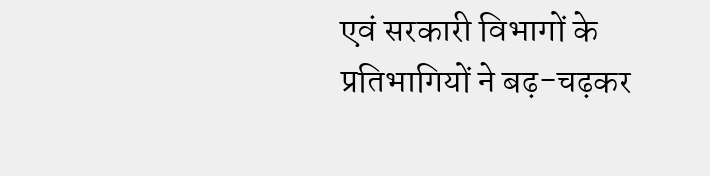एवं सरकारी विभागों के प्रतिभागियों ने बढ़-चढ़कर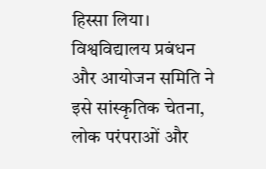हिस्सा लिया। विश्वविद्यालय प्रबंधन और आयोजन समिति ने इसे सांस्कृतिक चेतना, लोक परंपराओं और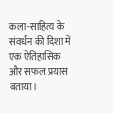कला-साहित्य के संवर्धन की दिशा में एक ऐतिहासिक और सफल प्रयास बताया।